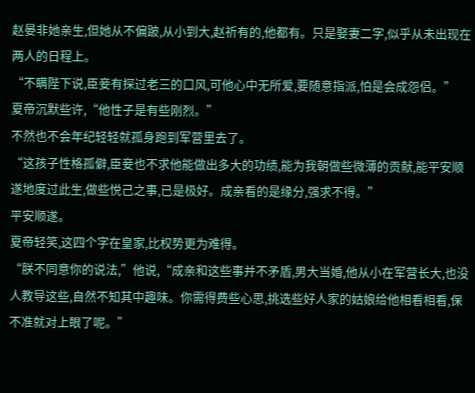赵晏非她亲生,但她从不偏跛,从小到大,赵祈有的,他都有。只是娶妻二字,似乎从未出现在两人的日程上。
“不瞒陛下说,臣妾有探过老三的口风,可他心中无所爱,要随意指派,怕是会成怨侣。”
夏帝沉默些许,“他性子是有些刚烈。”
不然也不会年纪轻轻就孤身跑到军营里去了。
“这孩子性格孤僻,臣妾也不求他能做出多大的功绩,能为我朝做些微薄的贡献,能平安顺遂地度过此生,做些悦己之事,已是极好。成亲看的是缘分,强求不得。”
平安顺遂。
夏帝轻笑,这四个字在皇家,比权势更为难得。
“朕不同意你的说法,”他说,“成亲和这些事并不矛盾,男大当婚,他从小在军营长大,也没人教导这些,自然不知其中趣味。你需得费些心思,挑选些好人家的姑娘给他相看相看,保不准就对上眼了呢。”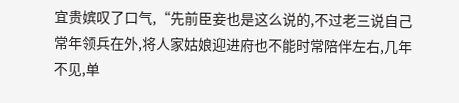宜贵嫔叹了口气,“先前臣妾也是这么说的,不过老三说自己常年领兵在外,将人家姑娘迎进府也不能时常陪伴左右,几年不见,单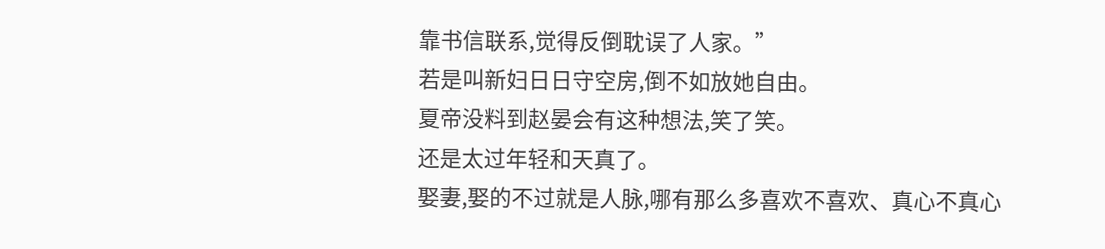靠书信联系,觉得反倒耽误了人家。”
若是叫新妇日日守空房,倒不如放她自由。
夏帝没料到赵晏会有这种想法,笑了笑。
还是太过年轻和天真了。
娶妻,娶的不过就是人脉,哪有那么多喜欢不喜欢、真心不真心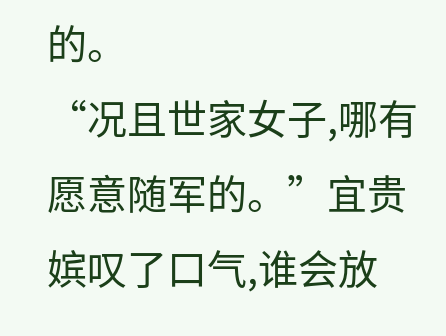的。
“况且世家女子,哪有愿意随军的。”宜贵嫔叹了口气,谁会放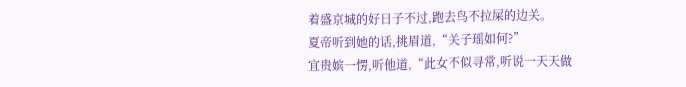着盛京城的好日子不过,跑去鸟不拉屎的边关。
夏帝听到她的话,挑眉道,“关子瑶如何?”
宜贵嫔一愣,听他道,“此女不似寻常,听说一天天做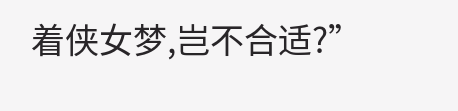着侠女梦,岂不合适?”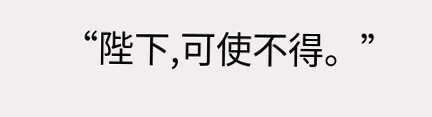“陛下,可使不得。”